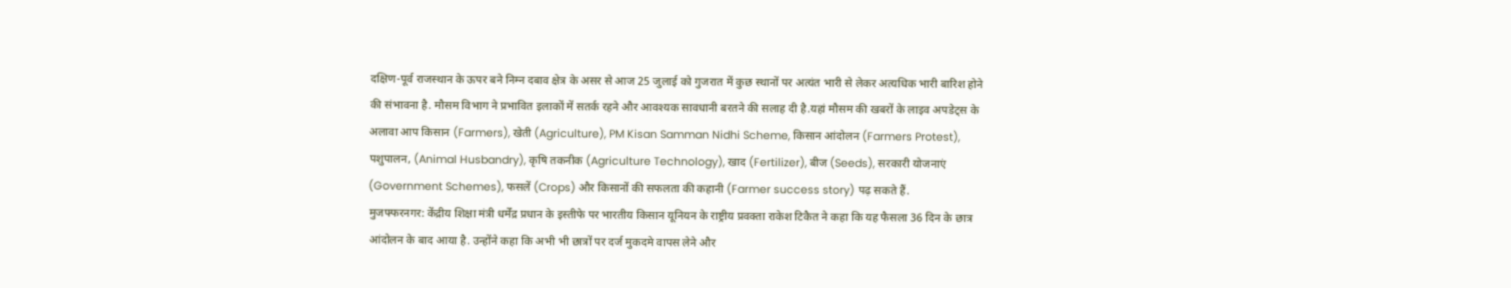दक्षिण-पूर्व राजस्थान के ऊपर बने निम्न दबाव क्षेत्र के असर से आज 25 जुलाई को गुजरात में कुछ स्थानों पर अत्यंत भारी से लेकर अत्यधिक भारी बारिश होने की संभावना है. मौसम विभाग ने प्रभावित इलाकों में सतर्क रहने और आवश्यक सावधानी बरतने की सलाह दी है.यहां मौसम की खबरों के लाइव अपडेट्स के अलावा आप किसान (Farmers), खेती (Agriculture), PM Kisan Samman Nidhi Scheme, किसान आंदोलन (Farmers Protest), पशुपालन, (Animal Husbandry), कृषि तकनीक (Agriculture Technology), खाद (Fertilizer), बीज (Seeds), सरकारी योजनाएं (Government Schemes), फसलें (Crops) और किसानों की सफलता की कहानी (Farmer success story) पढ़ सकते हैं.
मुजफ्फरनगर: केंद्रीय शिक्षा मंत्री धर्मेंद्र प्रधान के इस्तीफे पर भारतीय किसान यूनियन के राष्ट्रीय प्रवक्ता राकेश टिकैत ने कहा कि यह फैसला 36 दिन के छात्र आंदोलन के बाद आया है. उन्होंने कहा कि अभी भी छात्रों पर दर्ज मुकदमे वापस लेने और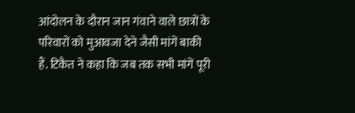आंदोलन के दौरान जान गंवाने वाले छात्रों के परिवारों को मुआवजा देने जैसी मांगें बाकी हैं. टिकैत ने कहा कि जब तक सभी मांगें पूरी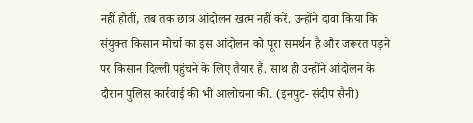नहीं होतीं, तब तक छात्र आंदोलन खत्म नहीं करें. उन्होंने दावा किया कि संयुक्त किसान मोर्चा का इस आंदोलन को पूरा समर्थन है और जरूरत पड़ने पर किसान दिल्ली पहुंचने के लिए तैयार हैं. साथ ही उन्होंने आंदोलन के दौरान पुलिस कार्रवाई की भी आलोचना की. (इनपुट- संदीप सैनी)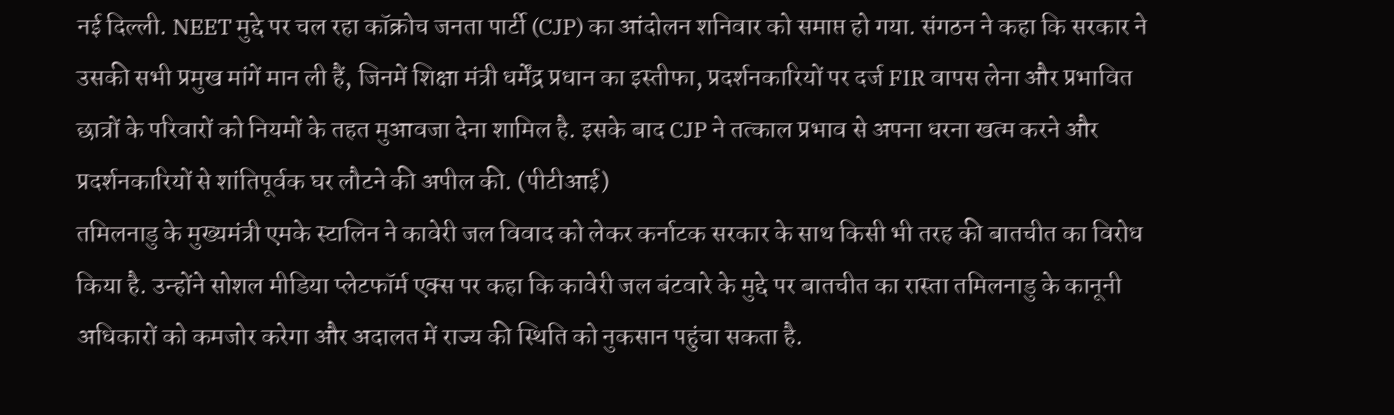नई दिल्ली. NEET मुद्दे पर चल रहा कॉक्रोच जनता पार्टी (CJP) का आंदोलन शनिवार को समाप्त हो गया. संगठन ने कहा कि सरकार ने उसकी सभी प्रमुख मांगें मान ली हैं, जिनमें शिक्षा मंत्री धर्मेंद्र प्रधान का इस्तीफा, प्रदर्शनकारियों पर दर्ज FIR वापस लेना और प्रभावित छात्रों के परिवारों को नियमों के तहत मुआवजा देना शामिल है. इसके बाद CJP ने तत्काल प्रभाव से अपना धरना खत्म करने और प्रदर्शनकारियों से शांतिपूर्वक घर लौटने की अपील की. (पीटीआई)
तमिलनाडु के मुख्यमंत्री एमके स्टालिन ने कावेरी जल विवाद को लेकर कर्नाटक सरकार के साथ किसी भी तरह की बातचीत का विरोध किया है. उन्होंने सोशल मीडिया प्लेटफॉर्म एक्स पर कहा कि कावेरी जल बंटवारे के मुद्दे पर बातचीत का रास्ता तमिलनाडु के कानूनी अधिकारों को कमजोर करेगा और अदालत में राज्य की स्थिति को नुकसान पहुंचा सकता है.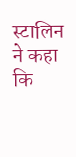स्टालिन ने कहा कि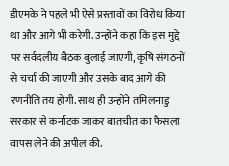डीएमके ने पहले भी ऐसे प्रस्तावों का विरोध किया था और आगे भी करेगी. उन्होंने कहा कि इस मुद्दे पर सर्वदलीय बैठक बुलाई जाएगी, कृषि संगठनों से चर्चा की जाएगी और उसके बाद आगे की रणनीति तय होगी. साथ ही उन्होंने तमिलनाडु सरकार से कर्नाटक जाकर बातचीत का फैसला वापस लेने की अपील की.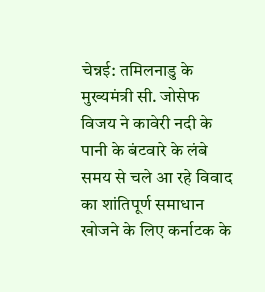चेन्नई: तमिलनाडु के मुख्यमंत्री सी. जोसेफ विजय ने कावेरी नदी के पानी के बंटवारे के लंबे समय से चले आ रहे विवाद का शांतिपूर्ण समाधान खोजने के लिए कर्नाटक के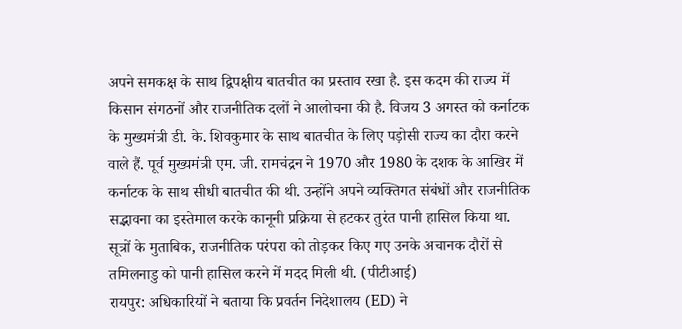अपने समकक्ष के साथ द्विपक्षीय बातचीत का प्रस्ताव रखा है. इस कदम की राज्य में किसान संगठनों और राजनीतिक दलों ने आलोचना की है. विजय 3 अगस्त को कर्नाटक के मुख्यमंत्री डी. के. शिवकुमार के साथ बातचीत के लिए पड़ोसी राज्य का दौरा करने वाले हैं. पूर्व मुख्यमंत्री एम. जी. रामचंद्रन ने 1970 और 1980 के दशक के आखिर में कर्नाटक के साथ सीधी बातचीत की थी. उन्होंने अपने व्यक्तिगत संबंधों और राजनीतिक सद्भावना का इस्तेमाल करके कानूनी प्रक्रिया से हटकर तुरंत पानी हासिल किया था. सूत्रों के मुताबिक, राजनीतिक परंपरा को तोड़कर किए गए उनके अचानक दौरों से तमिलनाडु को पानी हासिल करने में मदद मिली थी. (पीटीआई)
रायपुर: अधिकारियों ने बताया कि प्रवर्तन निदेशालय (ED) ने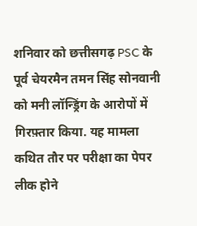शनिवार को छत्तीसगढ़ PSC के पूर्व चेयरमैन तमन सिंह सोनवानी को मनी लॉन्ड्रिंग के आरोपों में गिरफ़्तार किया. यह मामला कथित तौर पर परीक्षा का पेपर लीक होने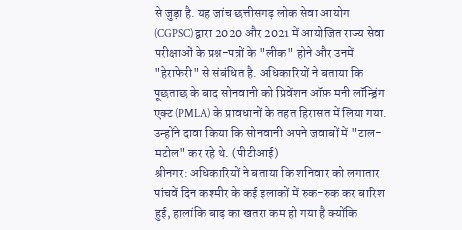से जुड़ा है. यह जांच छत्तीसगढ़ लोक सेवा आयोग (CGPSC) द्वारा 2020 और 2021 में आयोजित राज्य सेवा परीक्षाओं के प्रश्न-पत्रों के "लीक" होने और उनमें "हेराफेरी" से संबंधित है. अधिकारियों ने बताया कि पूछताछ के बाद सोनवानी को प्रिवेंशन ऑफ़ मनी लॉन्ड्रिंग एक्ट (PMLA) के प्रावधानों के तहत हिरासत में लिया गया. उन्होंने दावा किया कि सोनवानी अपने जवाबों में "टाल-मटोल" कर रहे थे. (पीटीआई)
श्रीनगर: अधिकारियों ने बताया कि शनिवार को लगातार पांचवें दिन कश्मीर के कई इलाकों में रुक-रुक कर बारिश हुई, हालांकि बाढ़ का खतरा कम हो गया है क्योंकि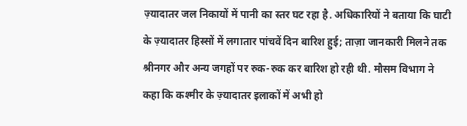ज़्यादातर जल निकायों में पानी का स्तर घट रहा है. अधिकारियों ने बताया कि घाटी के ज़्यादातर हिस्सों में लगातार पांचवें दिन बारिश हुई; ताज़ा जानकारी मिलने तक श्रीनगर और अन्य जगहों पर रुक-रुक कर बारिश हो रही थी. मौसम विभाग ने कहा कि कश्मीर के ज़्यादातर इलाकों में अभी हो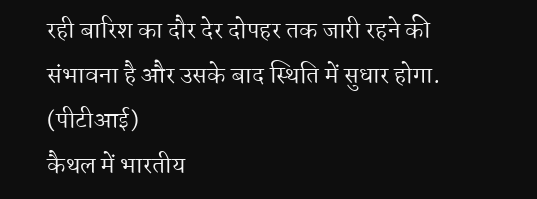रही बारिश का दौर देर दोपहर तक जारी रहने की संभावना है और उसके बाद स्थिति में सुधार होगा. (पीटीआई)
कैथल में भारतीय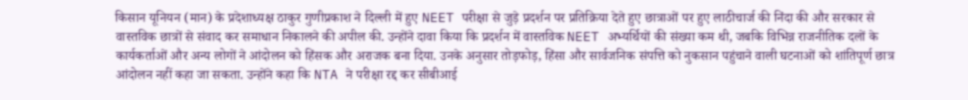किसान यूनियन (मान) के प्रदेशाध्यक्ष ठाकुर गुणीप्रकाश ने दिल्ली में हुए NEET परीक्षा से जुड़े प्रदर्शन पर प्रतिक्रिया देते हुए छात्राओं पर हुए लाठीचार्ज की निंदा की और सरकार से वास्तविक छात्रों से संवाद कर समाधान निकालने की अपील की. उन्होंने दावा किया कि प्रदर्शन में वास्तविक NEET अभ्यर्थियों की संख्या कम थी, जबकि विभिन्न राजनीतिक दलों के कार्यकर्ताओं और अन्य लोगों ने आंदोलन को हिंसक और अराजक बना दिया. उनके अनुसार तोड़फोड़, हिंसा और सार्वजनिक संपत्ति को नुकसान पहुंचाने वाली घटनाओं को शांतिपूर्ण छात्र आंदोलन नहीं कहा जा सकता. उन्होंने कहा कि NTA ने परीक्षा रद्द कर सीबीआई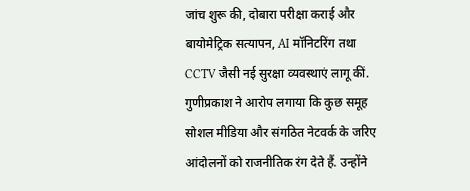जांच शुरू की, दोबारा परीक्षा कराई और बायोमेट्रिक सत्यापन, AI मॉनिटरिंग तथा CCTV जैसी नई सुरक्षा व्यवस्थाएं लागू कीं. गुणीप्रकाश ने आरोप लगाया कि कुछ समूह सोशल मीडिया और संगठित नेटवर्क के जरिए आंदोलनों को राजनीतिक रंग देते हैं. उन्होंने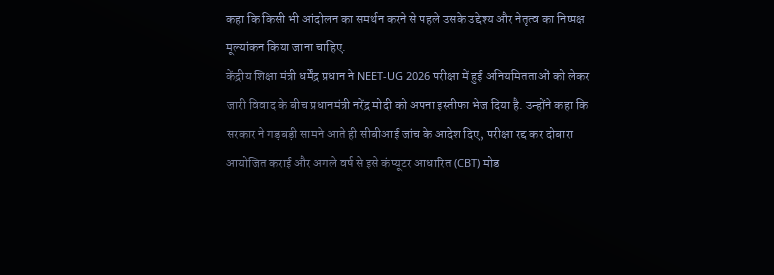कहा कि किसी भी आंदोलन का समर्थन करने से पहले उसके उद्देश्य और नेतृत्व का निष्पक्ष मूल्यांकन किया जाना चाहिए.
केंद्रीय शिक्षा मंत्री धर्मेंद्र प्रधान ने NEET-UG 2026 परीक्षा में हुई अनियमितताओं को लेकर जारी विवाद के बीच प्रधानमंत्री नरेंद्र मोदी को अपना इस्तीफा भेज दिया है. उन्होंने कहा कि सरकार ने गड़बड़ी सामने आते ही सीबीआई जांच के आदेश दिए, परीक्षा रद्द कर दोबारा आयोजित कराई और अगले वर्ष से इसे कंप्यूटर आधारित (CBT) मोड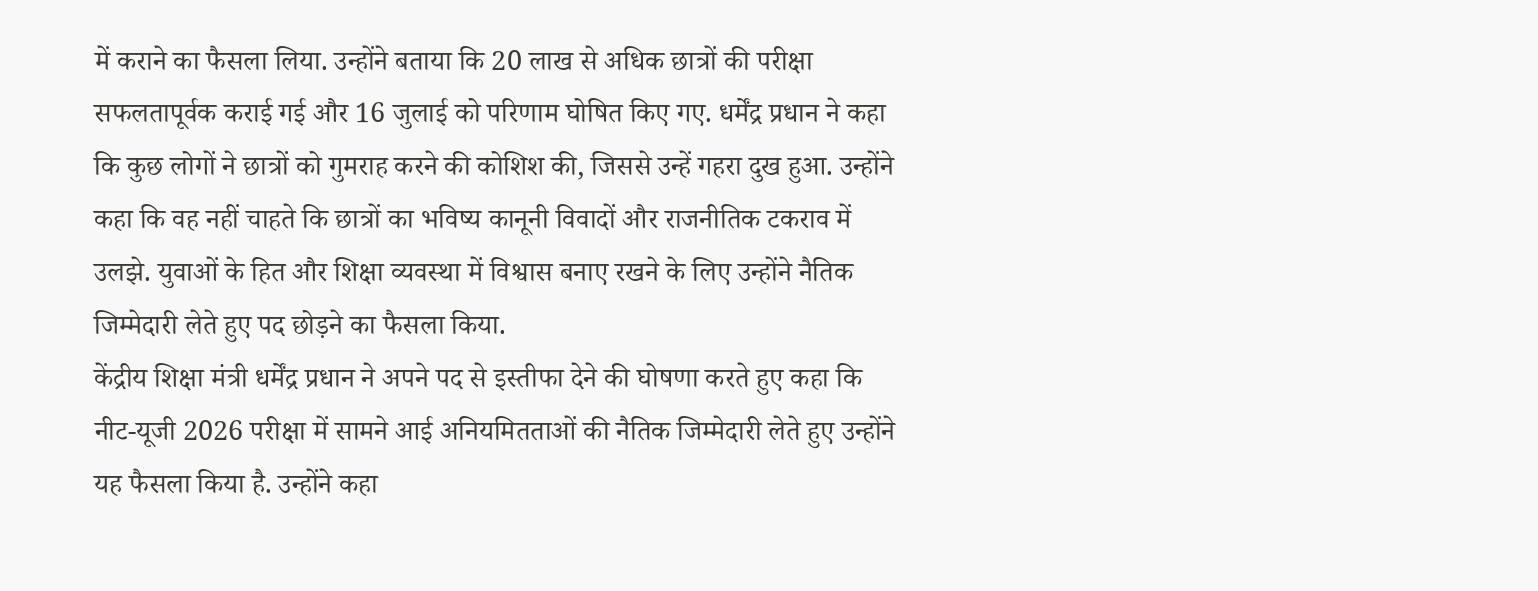में कराने का फैसला लिया. उन्होंने बताया कि 20 लाख से अधिक छात्रों की परीक्षा सफलतापूर्वक कराई गई और 16 जुलाई को परिणाम घोषित किए गए. धर्मेंद्र प्रधान ने कहा कि कुछ लोगों ने छात्रों को गुमराह करने की कोशिश की, जिससे उन्हें गहरा दुख हुआ. उन्होंने कहा कि वह नहीं चाहते कि छात्रों का भविष्य कानूनी विवादों और राजनीतिक टकराव में उलझे. युवाओं के हित और शिक्षा व्यवस्था में विश्वास बनाए रखने के लिए उन्होंने नैतिक जिम्मेदारी लेते हुए पद छोड़ने का फैसला किया.
केंद्रीय शिक्षा मंत्री धर्मेंद्र प्रधान ने अपने पद से इस्तीफा देने की घोषणा करते हुए कहा कि नीट-यूजी 2026 परीक्षा में सामने आई अनियमितताओं की नैतिक जिम्मेदारी लेते हुए उन्होंने यह फैसला किया है. उन्होंने कहा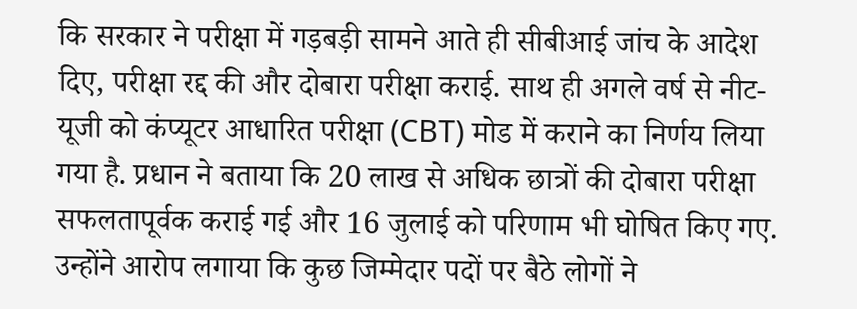कि सरकार ने परीक्षा में गड़बड़ी सामने आते ही सीबीआई जांच के आदेश दिए, परीक्षा रद्द की और दोबारा परीक्षा कराई. साथ ही अगले वर्ष से नीट-यूजी को कंप्यूटर आधारित परीक्षा (CBT) मोड में कराने का निर्णय लिया गया है. प्रधान ने बताया कि 20 लाख से अधिक छात्रों की दोबारा परीक्षा सफलतापूर्वक कराई गई और 16 जुलाई को परिणाम भी घोषित किए गए. उन्होंने आरोप लगाया कि कुछ जिम्मेदार पदों पर बैठे लोगों ने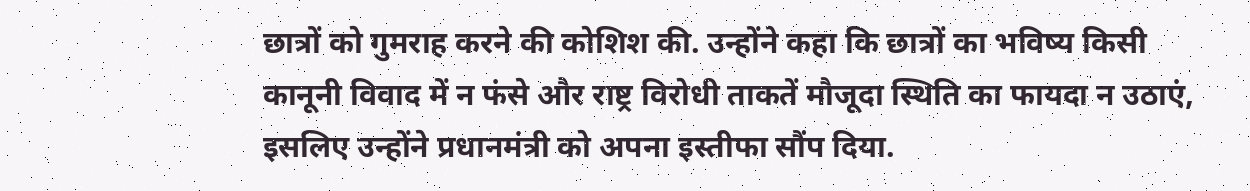छात्रों को गुमराह करने की कोशिश की. उन्होंने कहा कि छात्रों का भविष्य किसी कानूनी विवाद में न फंसे और राष्ट्र विरोधी ताकतें मौजूदा स्थिति का फायदा न उठाएं, इसलिए उन्होंने प्रधानमंत्री को अपना इस्तीफा सौंप दिया.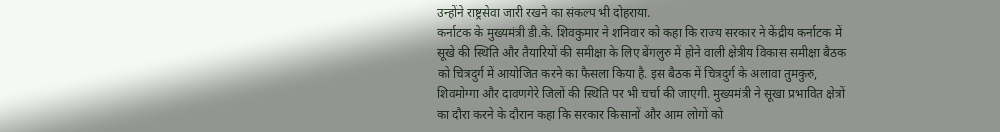उन्होंने राष्ट्रसेवा जारी रखने का संकल्प भी दोहराया.
कर्नाटक के मुख्यमंत्री डी.के. शिवकुमार ने शनिवार को कहा कि राज्य सरकार ने केंद्रीय कर्नाटक में सूखे की स्थिति और तैयारियों की समीक्षा के लिए बेंगलुरु में होने वाली क्षेत्रीय विकास समीक्षा बैठक को चित्रदुर्ग में आयोजित करने का फैसला किया है. इस बैठक में चित्रदुर्ग के अलावा तुमकुरु, शिवमोग्गा और दावणगेरे जिलों की स्थिति पर भी चर्चा की जाएगी. मुख्यमंत्री ने सूखा प्रभावित क्षेत्रों का दौरा करने के दौरान कहा कि सरकार किसानों और आम लोगों को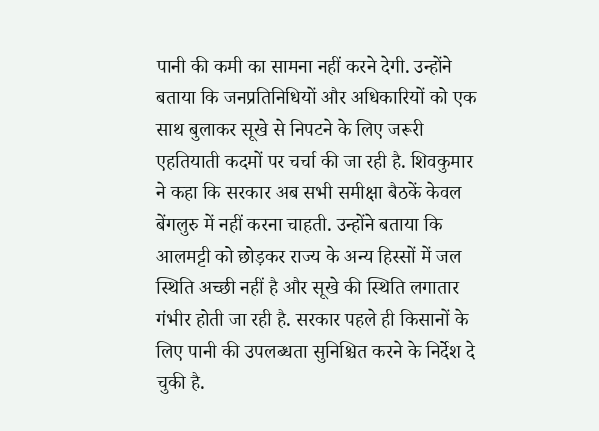पानी की कमी का सामना नहीं करने देगी. उन्होंने बताया कि जनप्रतिनिधियों और अधिकारियों को एक साथ बुलाकर सूखे से निपटने के लिए जरूरी एहतियाती कदमों पर चर्चा की जा रही है. शिवकुमार ने कहा कि सरकार अब सभी समीक्षा बैठकें केवल बेंगलुरु में नहीं करना चाहती. उन्होंने बताया कि आलमट्टी को छोड़कर राज्य के अन्य हिस्सों में जल स्थिति अच्छी नहीं है और सूखे की स्थिति लगातार गंभीर होती जा रही है. सरकार पहले ही किसानों के लिए पानी की उपलब्धता सुनिश्चित करने के निर्देश दे चुकी है.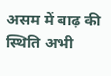असम में बाढ़ की स्थिति अभी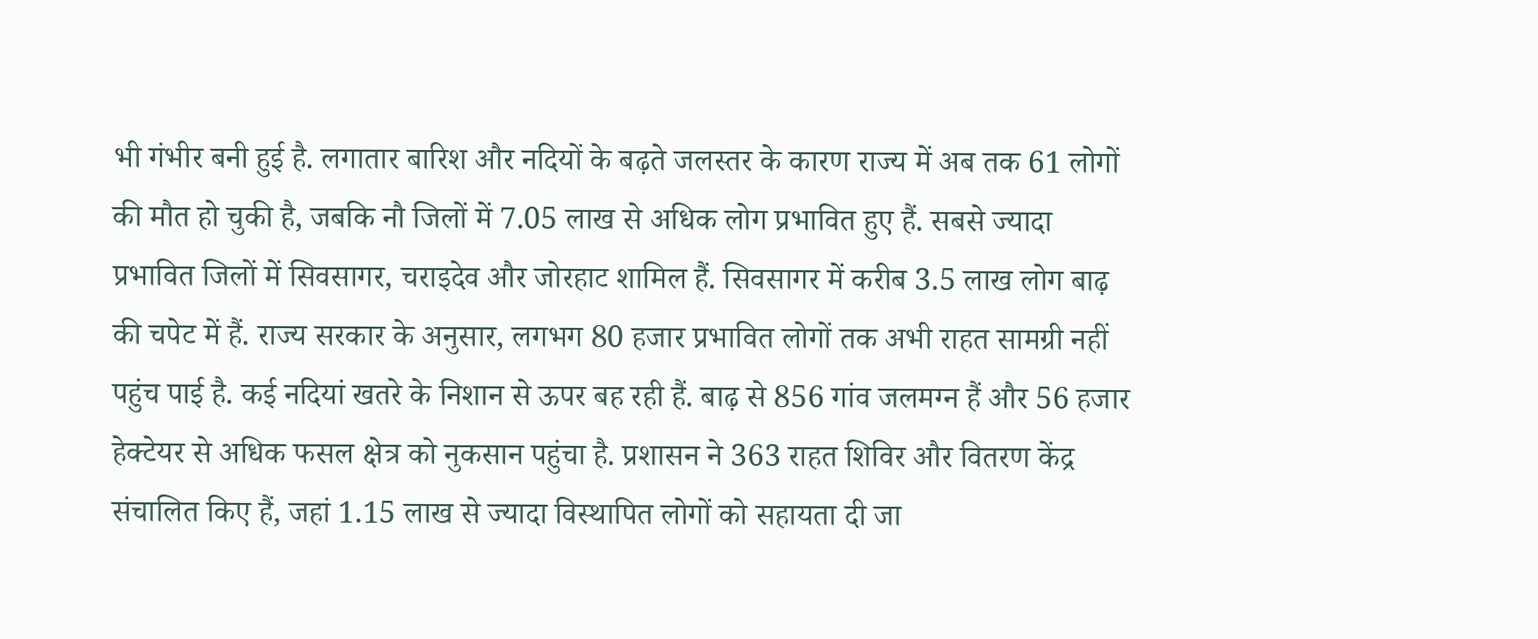भी गंभीर बनी हुई है. लगातार बारिश और नदियों के बढ़ते जलस्तर के कारण राज्य में अब तक 61 लोगों की मौत हो चुकी है, जबकि नौ जिलों में 7.05 लाख से अधिक लोग प्रभावित हुए हैं. सबसे ज्यादा प्रभावित जिलों में सिवसागर, चराइदेव और जोरहाट शामिल हैं. सिवसागर में करीब 3.5 लाख लोग बाढ़ की चपेट में हैं. राज्य सरकार के अनुसार, लगभग 80 हजार प्रभावित लोगों तक अभी राहत सामग्री नहीं पहुंच पाई है. कई नदियां खतरे के निशान से ऊपर बह रही हैं. बाढ़ से 856 गांव जलमग्न हैं और 56 हजार हेक्टेयर से अधिक फसल क्षेत्र को नुकसान पहुंचा है. प्रशासन ने 363 राहत शिविर और वितरण केंद्र संचालित किए हैं, जहां 1.15 लाख से ज्यादा विस्थापित लोगों को सहायता दी जा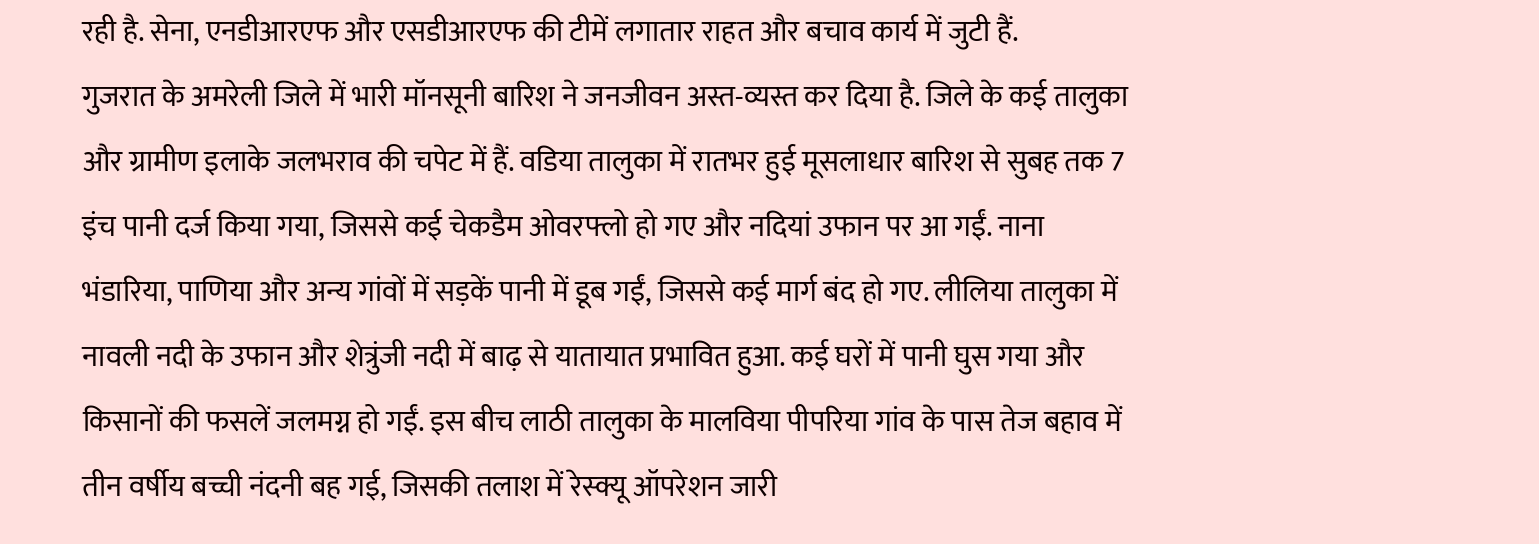रही है. सेना, एनडीआरएफ और एसडीआरएफ की टीमें लगातार राहत और बचाव कार्य में जुटी हैं.
गुजरात के अमरेली जिले में भारी मॉनसूनी बारिश ने जनजीवन अस्त-व्यस्त कर दिया है. जिले के कई तालुका और ग्रामीण इलाके जलभराव की चपेट में हैं. वडिया तालुका में रातभर हुई मूसलाधार बारिश से सुबह तक 7 इंच पानी दर्ज किया गया, जिससे कई चेकडैम ओवरफ्लो हो गए और नदियां उफान पर आ गईं. नाना भंडारिया, पाणिया और अन्य गांवों में सड़कें पानी में डूब गईं, जिससे कई मार्ग बंद हो गए. लीलिया तालुका में नावली नदी के उफान और शेत्रुंजी नदी में बाढ़ से यातायात प्रभावित हुआ. कई घरों में पानी घुस गया और किसानों की फसलें जलमग्न हो गईं. इस बीच लाठी तालुका के मालविया पीपरिया गांव के पास तेज बहाव में तीन वर्षीय बच्ची नंदनी बह गई, जिसकी तलाश में रेस्क्यू ऑपरेशन जारी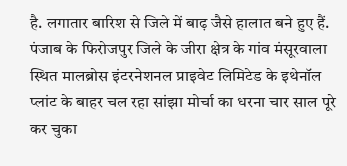है. लगातार बारिश से जिले में बाढ़ जैसे हालात बने हुए हैं.
पंजाब के फिरोजपुर जिले के जीरा क्षेत्र के गांव मंसूरवाला स्थित मालब्रोस इंटरनेशनल प्राइवेट लिमिटेड के इथेनॉल प्लांट के बाहर चल रहा सांझा मोर्चा का धरना चार साल पूरे कर चुका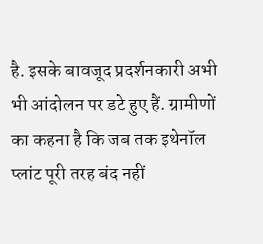है. इसके बावजूद प्रदर्शनकारी अभी भी आंदोलन पर डटे हुए हैं. ग्रामीणों का कहना है कि जब तक इथेनॉल प्लांट पूरी तरह बंद नहीं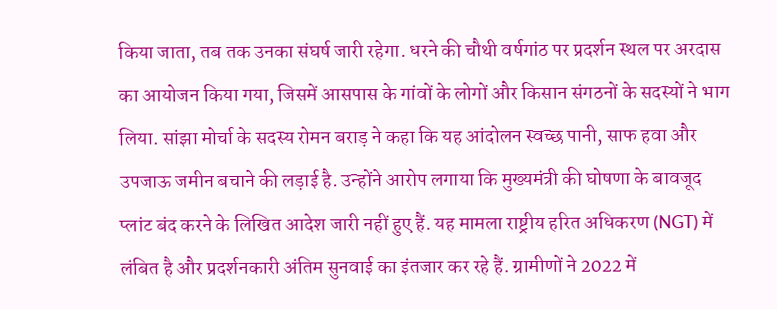किया जाता, तब तक उनका संघर्ष जारी रहेगा. धरने की चौथी वर्षगांठ पर प्रदर्शन स्थल पर अरदास का आयोजन किया गया, जिसमें आसपास के गांवों के लोगों और किसान संगठनों के सदस्यों ने भाग लिया. सांझा मोर्चा के सदस्य रोमन बराड़ ने कहा कि यह आंदोलन स्वच्छ पानी, साफ हवा और उपजाऊ जमीन बचाने की लड़ाई है. उन्होंने आरोप लगाया कि मुख्यमंत्री की घोषणा के बावजूद प्लांट बंद करने के लिखित आदेश जारी नहीं हुए हैं. यह मामला राष्ट्रीय हरित अधिकरण (NGT) में लंबित है और प्रदर्शनकारी अंतिम सुनवाई का इंतजार कर रहे हैं. ग्रामीणों ने 2022 में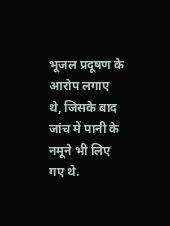भूजल प्रदूषण के आरोप लगाए थे, जिसके बाद जांच में पानी के नमूने भी लिए गए थे.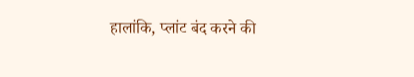हालांकि, प्लांट बंद करने की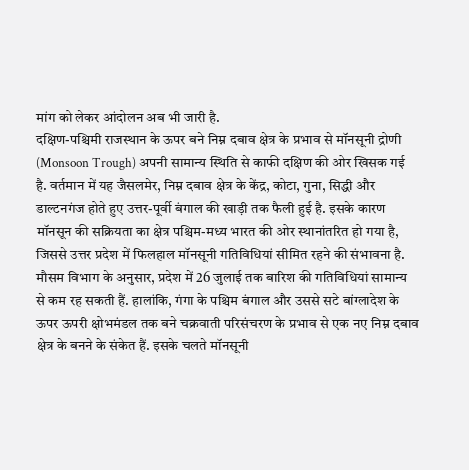मांग को लेकर आंदोलन अब भी जारी है.
दक्षिण-पश्चिमी राजस्थान के ऊपर बने निम्न दबाव क्षेत्र के प्रभाव से मॉनसूनी द्रोणी (Monsoon Trough) अपनी सामान्य स्थिति से काफी दक्षिण की ओर खिसक गई है. वर्तमान में यह जैसलमेर, निम्न दबाव क्षेत्र के केंद्र, कोटा, गुना, सिद्धी और डाल्टनगंज होते हुए उत्तर-पूर्वी बंगाल की खाड़ी तक फैली हुई है. इसके कारण मॉनसून की सक्रियता का क्षेत्र पश्चिम-मध्य भारत की ओर स्थानांतरित हो गया है, जिससे उत्तर प्रदेश में फिलहाल मॉनसूनी गतिविधियां सीमित रहने की संभावना है. मौसम विभाग के अनुसार, प्रदेश में 26 जुलाई तक बारिश की गतिविधियां सामान्य से कम रह सकती हैं. हालांकि, गंगा के पश्चिम बंगाल और उससे सटे बांग्लादेश के ऊपर ऊपरी क्षोभमंडल तक बने चक्रवाती परिसंचरण के प्रभाव से एक नए निम्न दबाव क्षेत्र के बनने के संकेत हैं. इसके चलते मॉनसूनी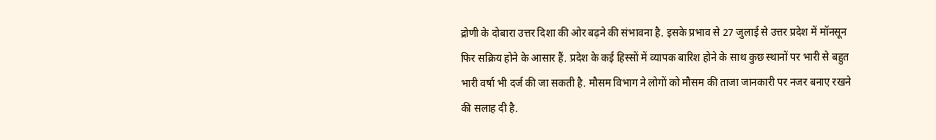द्रोणी के दोबारा उत्तर दिशा की ओर बढ़ने की संभावना है. इसके प्रभाव से 27 जुलाई से उत्तर प्रदेश में मॉनसून फिर सक्रिय होने के आसार हैं. प्रदेश के कई हिस्सों में व्यापक बारिश होने के साथ कुछ स्थानों पर भारी से बहुत भारी वर्षा भी दर्ज की जा सकती है. मौसम विभाग ने लोगों को मौसम की ताजा जानकारी पर नजर बनाए रखने की सलाह दी है.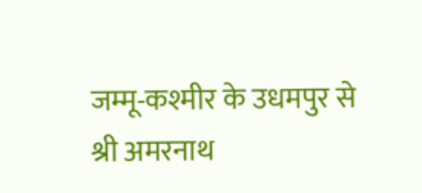जम्मू-कश्मीर के उधमपुर से श्री अमरनाथ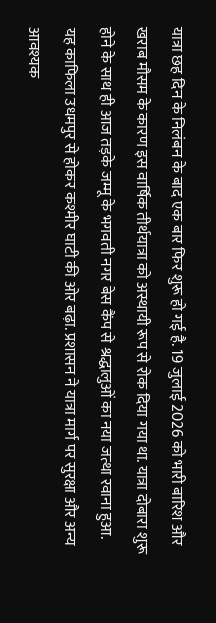यात्रा छह दिन के निलंबन के बाद एक बार फिर शुरू हो गई है. 19 जुलाई 2026 को भारी बारिश और खराब मौसम के कारण इस वार्षिक तीर्थयात्रा को अस्थायी रूप से रोक दिया गया था. यात्रा दोबारा शुरू होने के साथ ही आज तड़के जम्मू के भगवती नगर बेस कैंप से श्रद्धालुओं का नया जत्था रवाना हुआ. यह काफिला उधमपुर से होकर कश्मीर घाटी की ओर बढ़ा. प्रशासन ने यात्रा मार्ग पर सुरक्षा और अन्य आवश्यक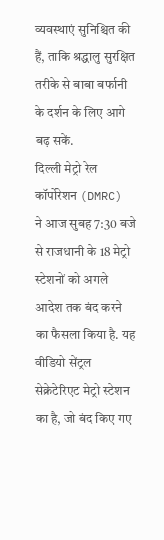व्यवस्थाएं सुनिश्चित की हैं, ताकि श्रद्धालु सुरक्षित तरीके से बाबा बर्फानी के दर्शन के लिए आगे बढ़ सकें.
दिल्ली मेट्रो रेल कॉर्पोरेशन (DMRC) ने आज सुबह 7:30 बजे से राजधानी के 18 मेट्रो स्टेशनों को अगले आदेश तक बंद करने का फैसला किया है. यह वीडियो सेंट्रल सेक्रेटेरिएट मेट्रो स्टेशन का है, जो बंद किए गए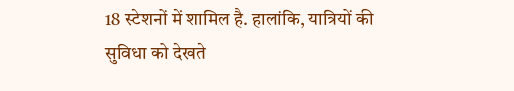18 स्टेशनों में शामिल है. हालांकि, यात्रियों की सुविधा को देखते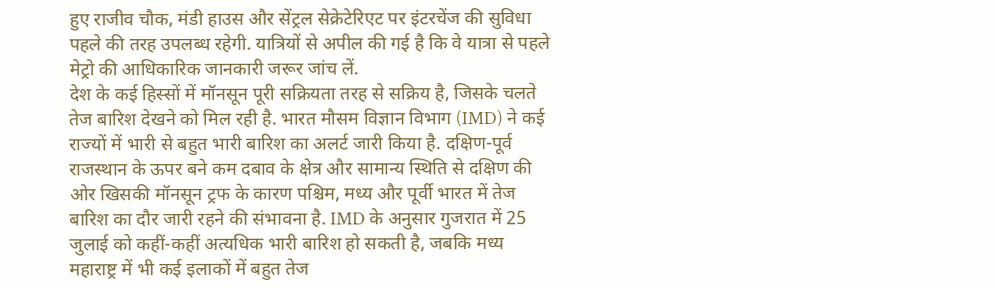हुए राजीव चौक, मंडी हाउस और सेंट्रल सेक्रेटेरिएट पर इंटरचेंज की सुविधा पहले की तरह उपलब्ध रहेगी. यात्रियों से अपील की गई है कि वे यात्रा से पहले मेट्रो की आधिकारिक जानकारी जरूर जांच लें.
देश के कई हिस्सों में मॉनसून पूरी सक्रियता तरह से सक्रिय है, जिसके चलते तेज बारिश देखने को मिल रही है. भारत मौसम विज्ञान विभाग (IMD) ने कई राज्यों में भारी से बहुत भारी बारिश का अलर्ट जारी किया है. दक्षिण-पूर्व राजस्थान के ऊपर बने कम दबाव के क्षेत्र और सामान्य स्थिति से दक्षिण की ओर खिसकी मॉनसून ट्रफ के कारण पश्चिम, मध्य और पूर्वी भारत में तेज बारिश का दौर जारी रहने की संभावना है. IMD के अनुसार गुजरात में 25 जुलाई को कहीं-कहीं अत्यधिक भारी बारिश हो सकती है, जबकि मध्य महाराष्ट्र में भी कई इलाकों में बहुत तेज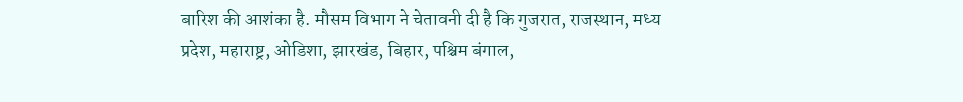बारिश की आशंका है. मौसम विभाग ने चेतावनी दी है कि गुजरात, राजस्थान, मध्य प्रदेश, महाराष्ट्र, ओडिशा, झारखंड, बिहार, पश्चिम बंगाल,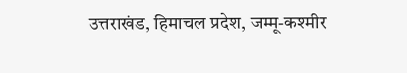उत्तराखंड, हिमाचल प्रदेश, जम्मू-कश्मीर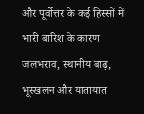और पूर्वोत्तर के कई हिस्सों में भारी बारिश के कारण जलभराव, स्थानीय बाढ़, भूस्खलन और यातायात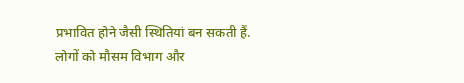प्रभावित होने जैसी स्थितियां बन सकती हैं. लोगों को मौसम विभाग और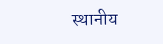स्थानीय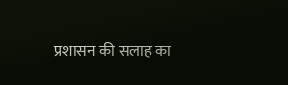प्रशासन की सलाह का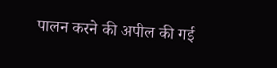पालन करने की अपील की गई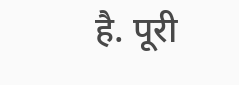है. पूरी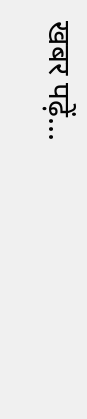खबर पढ़ें...